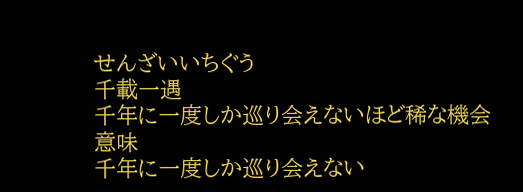せんざいいちぐう
千載一遇
千年に一度しか巡り会えないほど稀な機会
意味
千年に一度しか巡り会えない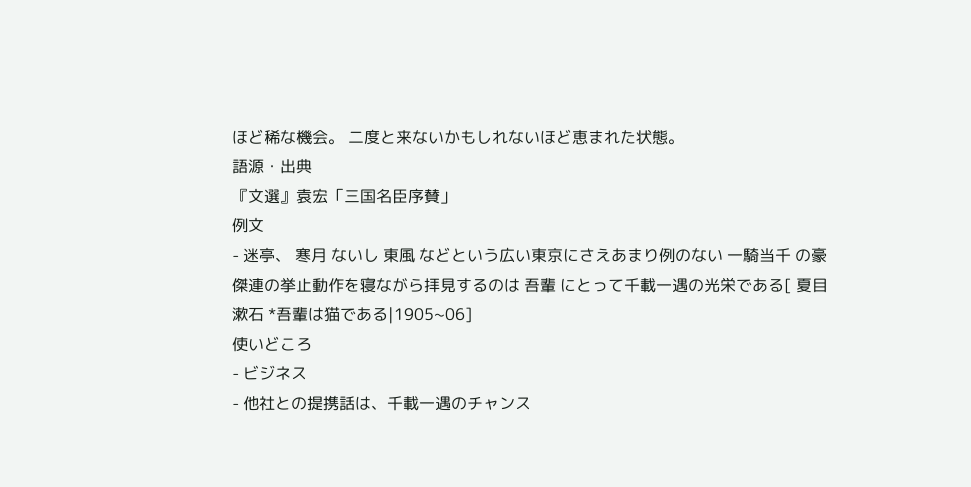ほど稀な機会。 二度と来ないかもしれないほど恵まれた状態。
語源・出典
『文選』袁宏「三国名臣序賛」
例文
- 迷亭、 寒月 ないし 東風 などという広い東京にさえあまり例のない 一騎当千 の豪傑連の挙止動作を寝ながら拝見するのは 吾輩 にとって千載一遇の光栄である[ 夏目漱石 *吾輩は猫である|1905~06]
使いどころ
- ビジネス
- 他社との提携話は、千載一遇のチャンス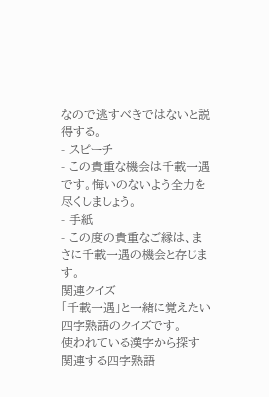なので逃すべきではないと説得する。
- スピーチ
- この貴重な機会は千載一遇です。悔いのないよう全力を尽くしましょう。
- 手紙
- この度の貴重なご縁は、まさに千載一遇の機会と存じます。
関連クイズ
「千載一遇」と一緒に覚えたい四字熟語のクイズです。
使われている漢字から探す
関連する四字熟語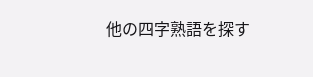他の四字熟語を探す